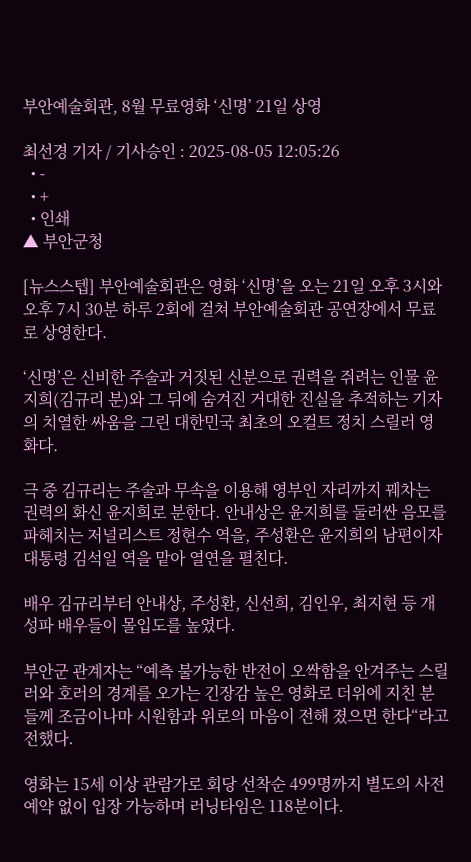부안예술회관, 8월 무료영화 ‘신명’ 21일 상영

최선경 기자 / 기사승인 : 2025-08-05 12:05:26
  • -
  • +
  • 인쇄
▲ 부안군청

[뉴스스텝] 부안예술회관은 영화 ‘신명’을 오는 21일 오후 3시와 오후 7시 30분 하루 2회에 걸쳐 부안예술회관 공연장에서 무료로 상영한다.

‘신명’은 신비한 주술과 거짓된 신분으로 권력을 쥐려는 인물 윤지희(김규리 분)와 그 뒤에 숨겨진 거대한 진실을 추적하는 기자의 치열한 싸움을 그린 대한민국 최초의 오컬트 정치 스릴러 영화다.

극 중 김규리는 주술과 무속을 이용해 영부인 자리까지 꿰차는 권력의 화신 윤지희로 분한다. 안내상은 윤지희를 둘러싼 음모를 파헤치는 저널리스트 정현수 역을, 주성환은 윤지희의 남편이자 대통령 김석일 역을 맡아 열연을 펼친다.

배우 김규리부터 안내상, 주성환, 신선희, 김인우, 최지현 등 개성파 배우들이 몰입도를 높였다.

부안군 관계자는 “예측 불가능한 반전이 오싹함을 안겨주는 스릴러와 호러의 경계를 오가는 긴장감 높은 영화로 더위에 지친 분들께 조금이나마 시원함과 위로의 마음이 전해 졌으면 한다“라고 전했다.

영화는 15세 이상 관람가로 회당 선착순 499명까지 별도의 사전 예약 없이 입장 가능하며 러닝타임은 118분이다.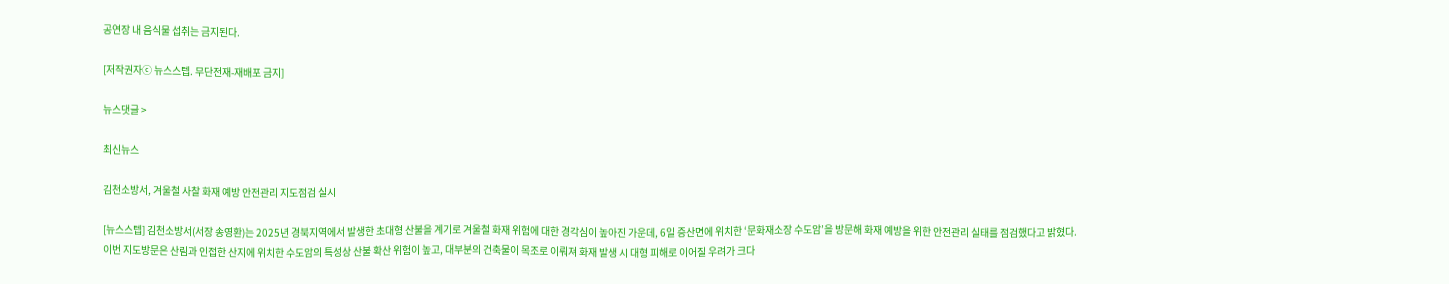공연장 내 음식물 섭취는 금지된다.

[저작권자ⓒ 뉴스스텝. 무단전재-재배포 금지]

뉴스댓글 >

최신뉴스

김천소방서, 겨울철 사찰 화재 예방 안전관리 지도점검 실시

[뉴스스텝] 김천소방서(서장 송영환)는 2025년 경북지역에서 발생한 초대형 산불을 계기로 겨울철 화재 위험에 대한 경각심이 높아진 가운데, 6일 증산면에 위치한 ‘문화재소장 수도암’을 방문해 화재 예방을 위한 안전관리 실태를 점검했다고 밝혔다.이번 지도방문은 산림과 인접한 산지에 위치한 수도암의 특성상 산불 확산 위험이 높고, 대부분의 건축물이 목조로 이뤄져 화재 발생 시 대형 피해로 이어질 우려가 크다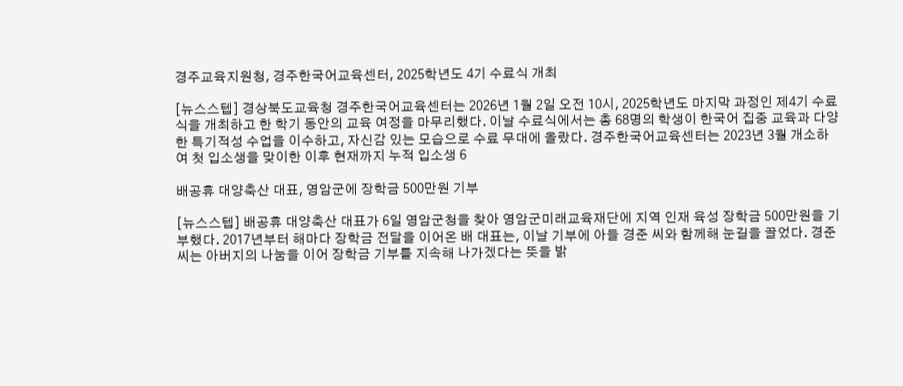경주교육지원청, 경주한국어교육센터, 2025학년도 4기 수료식 개최

[뉴스스텝] 경상북도교육청 경주한국어교육센터는 2026년 1월 2일 오전 10시, 2025학년도 마지막 과정인 제4기 수료식을 개최하고 한 학기 동안의 교육 여정을 마무리했다. 이날 수료식에서는 총 68명의 학생이 한국어 집중 교육과 다양한 특기적성 수업을 이수하고, 자신감 있는 모습으로 수료 무대에 올랐다. 경주한국어교육센터는 2023년 3월 개소하여 첫 입소생을 맞이한 이후 현재까지 누적 입소생 6

배공휴 대양축산 대표, 영암군에 장학금 500만원 기부

[뉴스스텝] 배공휴 대양축산 대표가 6일 영암군청을 찾아 영암군미래교육재단에 지역 인재 육성 장학금 500만원을 기부했다. 2017년부터 해마다 장학금 전달을 이어온 배 대표는, 이날 기부에 아들 경준 씨와 함께해 눈길을 끌었다. 경준 씨는 아버지의 나눔을 이어 장학금 기부를 지속해 나가겠다는 뜻을 밝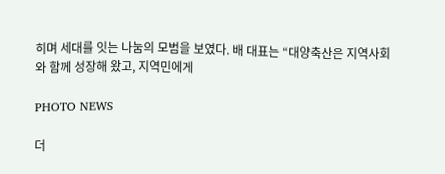히며 세대를 잇는 나눔의 모범을 보였다. 배 대표는 “대양축산은 지역사회와 함께 성장해 왔고, 지역민에게

PHOTO NEWS

더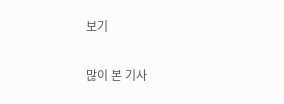보기

많이 본 기사